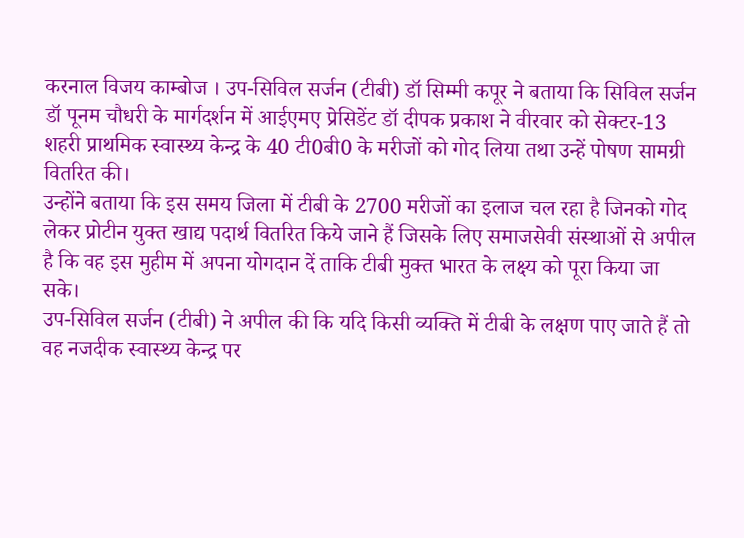करनाल विजय काम्बोज । उप-सिविल सर्जन (टीबी) डॉ सिम्मी कपूर ने बताया कि सिविल सर्जन डॉ पूनम चौधरी के मार्गदर्शन में आईएमए प्रेसिडेंट डॉ दीपक प्रकाश ने वीरवार को सेक्टर-13 शहरी प्राथमिक स्वास्थ्य केन्द्र के 40 टी0बी0 के मरीजों को गोद लिया तथा उन्हें पोषण सामग्री वितरित की।
उन्होंने बताया कि इस समय जिला में टीबी के 2700 मरीजों का इलाज चल रहा है जिनको गोद लेकर प्रोटीन युक्त खाद्य पदार्थ वितरित किये जाने हैं जिसके लिए समाजसेवी संस्थाओं से अपील है कि वह इस मुहीम में अपना योगदान दें ताकि टीबी मुक्त भारत के लक्ष्य को पूरा किया जा सके।
उप-सिविल सर्जन (टीबी) ने अपील की कि यदि किसी व्यक्ति में टीबी के लक्षण पाए जाते हैं तो वह नजदीक स्वास्थ्य केन्द्र पर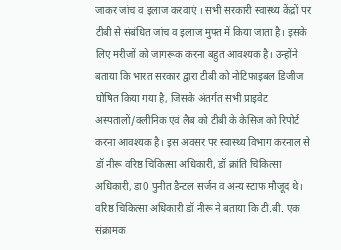जाकर जांच व इलाज करवाएं । सभी सरकारी स्वास्थ्य केंद्रों पर टीबी से संबंधित जांच व इलाज मुफ्त में किया जाता है। इसके लिए मरीजों को जागरूक करना बहुत आवश्यक है। उन्होंने बताया कि भारत सरकार द्वारा टीबी को नोटिफाइबल डिजीज घोषित किया गया है, जिसके अंतर्गत सभी प्राइवेट अस्पतालों/क्लीनिक एवं लैब को टीबी के केसिज को रिपोर्ट करना आवश्यक है। इस अवसर पर स्वास्थ्य विभाग करनाल से डॉ नीरू वरिष्ठ चिकित्सा अधिकारी, डॉ क्रांति चिकित्सा अधिकारी, डा0 पुनीत डैन्टल सर्जन व अन्य स्टाफ मौजूद थे।
वरिष्ठ चिकित्सा अधिकारी डॉ नीरू ने बताया कि टी.बी. एक संक्रामक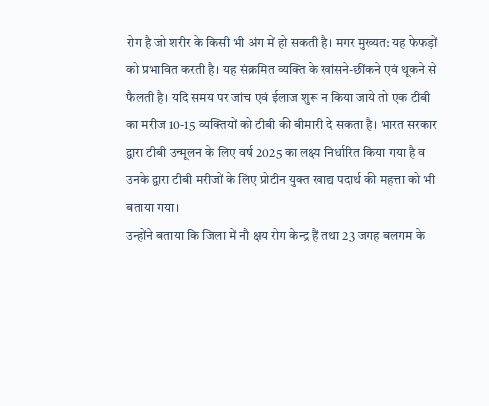रोग है जो शरीर के किसी भी अंग में हो सकती है। मगर मुख्यत: यह फेफड़ों को प्रभावित करती है। यह संक्रमित व्यक्ति के खांसने-छींकने एवं थूकने से फैलती है। यदि समय पर जांच एवं ईलाज शुरू न किया जाये तो एक टीबी का मरीज 10-15 व्यक्तियों को टीबी की बीमारी दे सकता है। भारत सरकार द्वारा टीबी उन्मूलन के लिए वर्ष 2025 का लक्ष्य निर्धारित किया गया है व उनके द्वारा टीबी मरीजों के लिए प्रोटीन युक्त खाद्य पदार्थ की महत्ता को भी बताया गया।
उन्होंने बताया कि जिला में नौ क्षय रोग केन्द्र हैं तथा 23 जगह बलगम के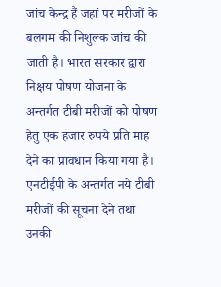जांच केन्द्र हैं जहां पर मरीजों के बलगम की निशुल्क जांच की जाती है। भारत सरकार द्वारा निक्षय पोषण योजना के अन्तर्गत टीबी मरीजों को पोषण हेतु एक हजार रुपये प्रति माह देने का प्रावधान किया गया है। एनटीईपी के अन्तर्गत नये टीबी मरीजों की सूचना देने तथा उनकी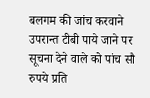बलगम की जांच करवाने उपरान्त टीबी पाये जाने पर सूचना देने वाले को पांच सौ रुपये प्रति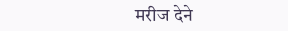मरीज देने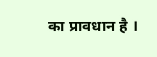का प्रावधान है ।